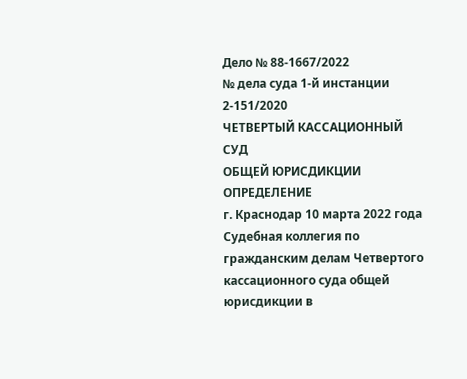Дело № 88-1667/2022
№ дела суда 1-й инстанции 2-151/2020
ЧЕТВЕРТЫЙ КАССАЦИОННЫЙ СУД
ОБЩЕЙ ЮРИСДИКЦИИ
ОПРЕДЕЛЕНИЕ
г. Краснодар 10 марта 2022 года
Судебная коллегия по гражданским делам Четвертого кассационного суда общей юрисдикции в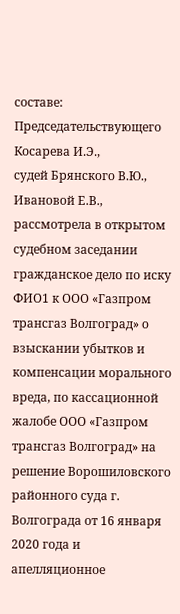составе:
Председательствующего Косарева И.Э.,
судей Брянского В.Ю., Ивановой Е.В.,
рассмотрела в открытом судебном заседании гражданское дело по иску ФИО1 к ООО «Газпром трансгаз Волгоград» о взыскании убытков и компенсации морального вреда, по кассационной жалобе ООО «Газпром трансгаз Волгоград» на решение Ворошиловского районного суда г. Волгограда от 16 января 2020 года и апелляционное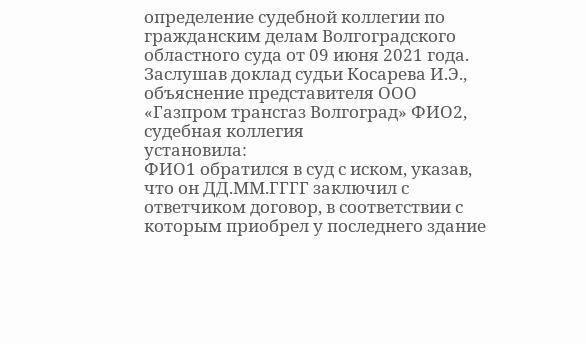определение судебной коллегии по гражданским делам Волгоградского областного суда от 09 июня 2021 года.
Заслушав доклад судьи Косарева И.Э., объяснение представителя ООО «Газпром трансгаз Волгоград» ФИО2, судебная коллегия
установила:
ФИО1 обратился в суд с иском, указав, что он ДД.ММ.ГГГГ заключил с ответчиком договор, в соответствии с которым приобрел у последнего здание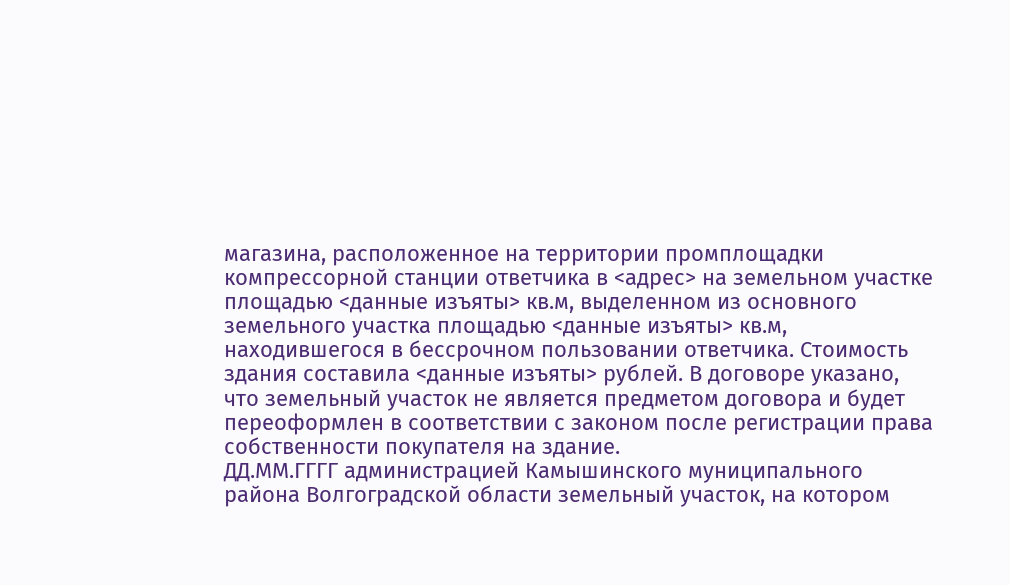магазина, расположенное на территории промплощадки компрессорной станции ответчика в <адрес> на земельном участке площадью <данные изъяты> кв.м, выделенном из основного земельного участка площадью <данные изъяты> кв.м, находившегося в бессрочном пользовании ответчика. Стоимость здания составила <данные изъяты> рублей. В договоре указано, что земельный участок не является предметом договора и будет переоформлен в соответствии с законом после регистрации права собственности покупателя на здание.
ДД.ММ.ГГГГ администрацией Камышинского муниципального района Волгоградской области земельный участок, на котором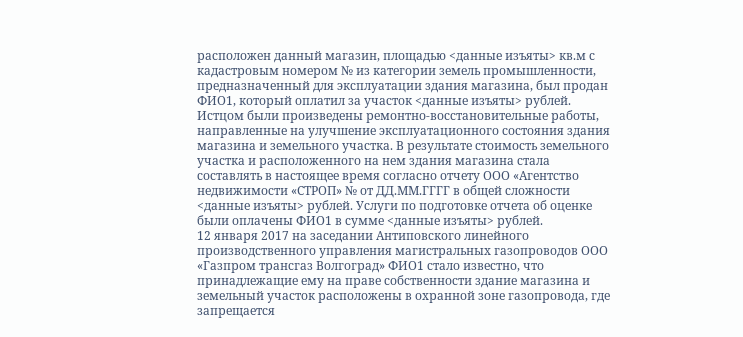расположен данный магазин, площадью <данные изъяты> кв.м с кадастровым номером № из категории земель промышленности, предназначенный для эксплуатации здания магазина, был продан ФИО1, который оплатил за участок <данные изъяты> рублей. Истцом были произведены ремонтно-восстановительные работы, направленные на улучшение эксплуатационного состояния здания магазина и земельного участка. В результате стоимость земельного участка и расположенного на нем здания магазина стала составлять в настоящее время согласно отчету ООО «Агентство недвижимости «СТРОП» № от ДД.ММ.ГГГГ в общей сложности <данные изъяты> рублей. Услуги по подготовке отчета об оценке были оплачены ФИО1 в сумме <данные изъяты> рублей.
12 января 2017 на заседании Антиповского линейного производственного управления магистральных газопроводов ООО «Газпром трансгаз Волгоград» ФИО1 стало известно, что принадлежащие ему на праве собственности здание магазина и земельный участок расположены в охранной зоне газопровода, где запрещается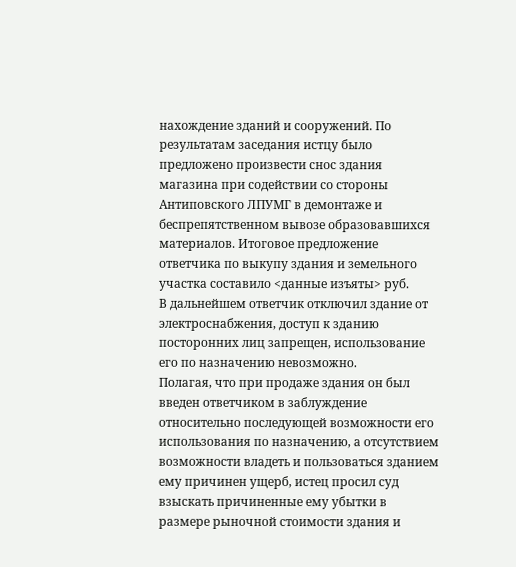нахождение зданий и сооружений. По результатам заседания истцу было предложено произвести снос здания магазина при содействии со стороны Антиповского ЛПУМГ в демонтаже и беспрепятственном вывозе образовавшихся материалов. Итоговое предложение ответчика по выкупу здания и земельного участка составило <данные изъяты> руб.
В дальнейшем ответчик отключил здание от электроснабжения, доступ к зданию посторонних лиц запрещен, использование его по назначению невозможно.
Полагая, что при продаже здания он был введен ответчиком в заблуждение относительно последующей возможности его использования по назначению, а отсутствием возможности владеть и пользоваться зданием ему причинен ущерб, истец просил суд взыскать причиненные ему убытки в размере рыночной стоимости здания и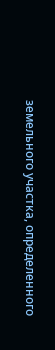земельного участка, определенного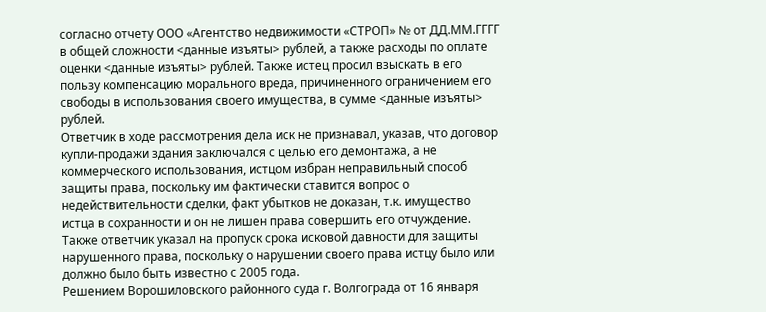согласно отчету ООО «Агентство недвижимости «СТРОП» № от ДД.ММ.ГГГГ в общей сложности <данные изъяты> рублей, а также расходы по оплате оценки <данные изъяты> рублей. Также истец просил взыскать в его пользу компенсацию морального вреда, причиненного ограничением его свободы в использования своего имущества, в сумме <данные изъяты> рублей.
Ответчик в ходе рассмотрения дела иск не признавал, указав, что договор купли-продажи здания заключался с целью его демонтажа, а не коммерческого использования, истцом избран неправильный способ защиты права, поскольку им фактически ставится вопрос о недействительности сделки, факт убытков не доказан, т.к. имущество истца в сохранности и он не лишен права совершить его отчуждение. Также ответчик указал на пропуск срока исковой давности для защиты нарушенного права, поскольку о нарушении своего права истцу было или должно было быть известно с 2005 года.
Решением Ворошиловского районного суда г. Волгограда от 16 января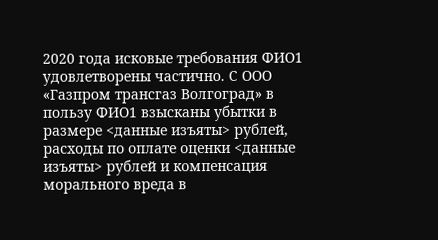2020 года исковые требования ФИО1 удовлетворены частично. С ООО «Газпром трансгаз Волгоград» в пользу ФИО1 взысканы убытки в размере <данные изъяты> рублей, расходы по оплате оценки <данные изъяты> рублей и компенсация морального вреда в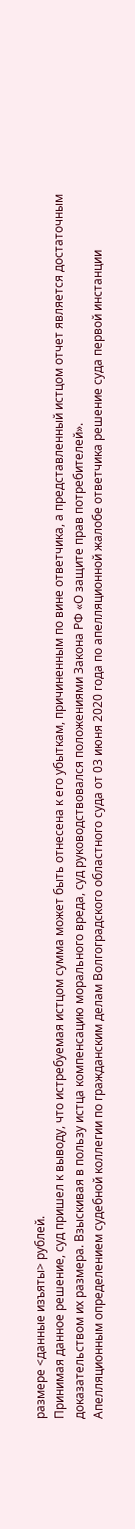размере <данные изъяты> рублей.
Принимая данное решение, суд пришел к выводу, что истребуемая истцом сумма может быть отнесена к его убыткам, причиненным по вине ответчика, а представленный истцом отчет является достаточным доказательством их размера. Взыскивая в пользу истца компенсацию морального вреда, суд руководствовался положениями Закона РФ «О защите прав потребителей».
Апелляционным определением судебной коллегии по гражданским делам Волгоградского областного суда от 03 июня 2020 года по апелляционной жалобе ответчика решение суда первой инстанции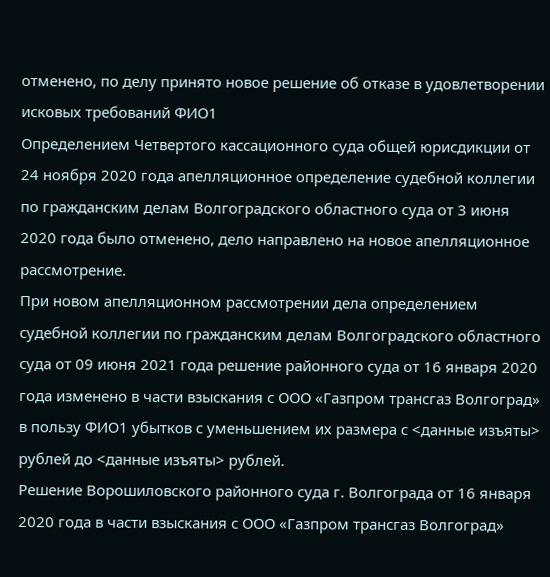отменено, по делу принято новое решение об отказе в удовлетворении исковых требований ФИО1
Определением Четвертого кассационного суда общей юрисдикции от 24 ноября 2020 года апелляционное определение судебной коллегии по гражданским делам Волгоградского областного суда от 3 июня 2020 года было отменено, дело направлено на новое апелляционное рассмотрение.
При новом апелляционном рассмотрении дела определением судебной коллегии по гражданским делам Волгоградского областного суда от 09 июня 2021 года решение районного суда от 16 января 2020 года изменено в части взыскания с ООО «Газпром трансгаз Волгоград» в пользу ФИО1 убытков с уменьшением их размера с <данные изъяты> рублей до <данные изъяты> рублей.
Решение Ворошиловского районного суда г. Волгограда от 16 января 2020 года в части взыскания с ООО «Газпром трансгаз Волгоград»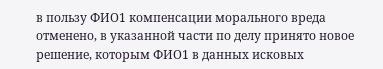в пользу ФИО1 компенсации морального вреда отменено, в указанной части по делу принято новое решение, которым ФИО1 в данных исковых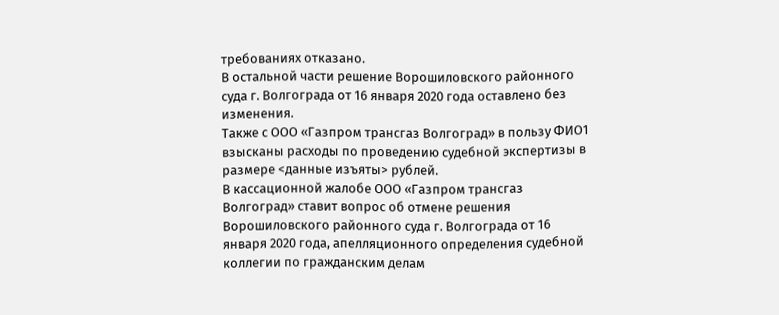требованиях отказано.
В остальной части решение Ворошиловского районного суда г. Волгограда от 16 января 2020 года оставлено без изменения.
Также с ООО «Газпром трансгаз Волгоград» в пользу ФИО1 взысканы расходы по проведению судебной экспертизы в размере <данные изъяты> рублей.
В кассационной жалобе ООО «Газпром трансгаз Волгоград» ставит вопрос об отмене решения Ворошиловского районного суда г. Волгограда от 16 января 2020 года, апелляционного определения судебной коллегии по гражданским делам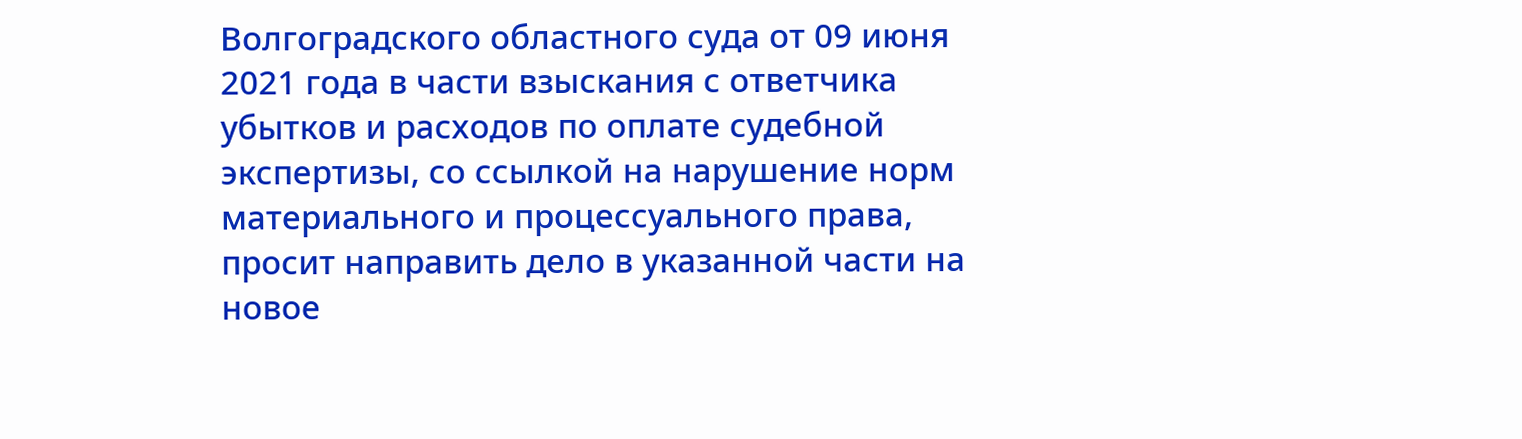Волгоградского областного суда от 09 июня 2021 года в части взыскания с ответчика убытков и расходов по оплате судебной экспертизы, со ссылкой на нарушение норм материального и процессуального права, просит направить дело в указанной части на новое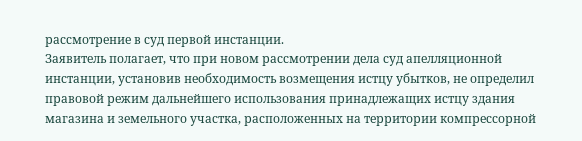рассмотрение в суд первой инстанции.
Заявитель полагает, что при новом рассмотрении дела суд апелляционной инстанции, установив необходимость возмещения истцу убытков, не определил правовой режим дальнейшего использования принадлежащих истцу здания магазина и земельного участка, расположенных на территории компрессорной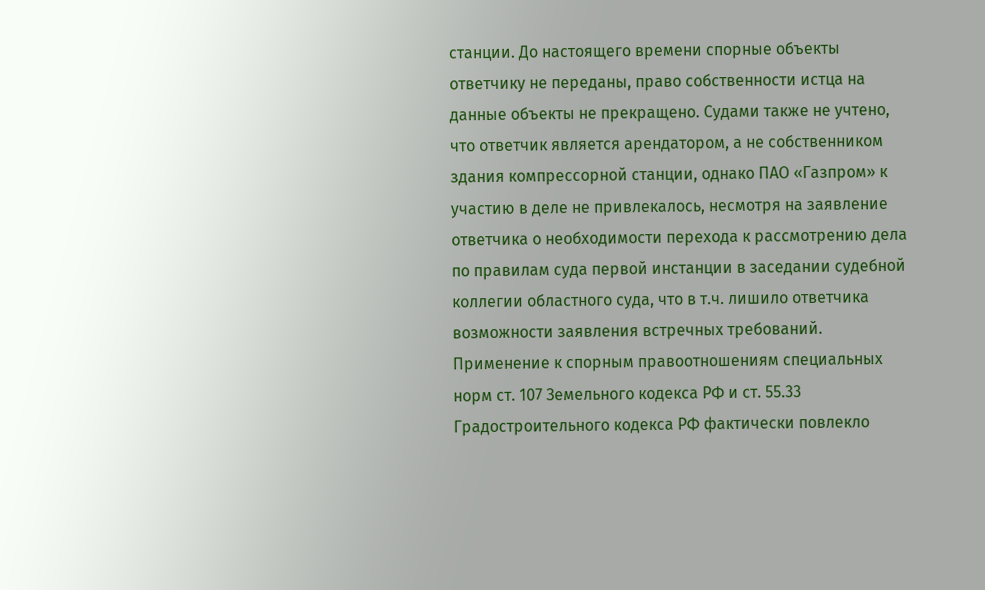станции. До настоящего времени спорные объекты ответчику не переданы, право собственности истца на данные объекты не прекращено. Судами также не учтено, что ответчик является арендатором, а не собственником здания компрессорной станции, однако ПАО «Газпром» к участию в деле не привлекалось, несмотря на заявление ответчика о необходимости перехода к рассмотрению дела по правилам суда первой инстанции в заседании судебной коллегии областного суда, что в т.ч. лишило ответчика возможности заявления встречных требований. Применение к спорным правоотношениям специальных норм ст. 107 Земельного кодекса РФ и ст. 55.33 Градостроительного кодекса РФ фактически повлекло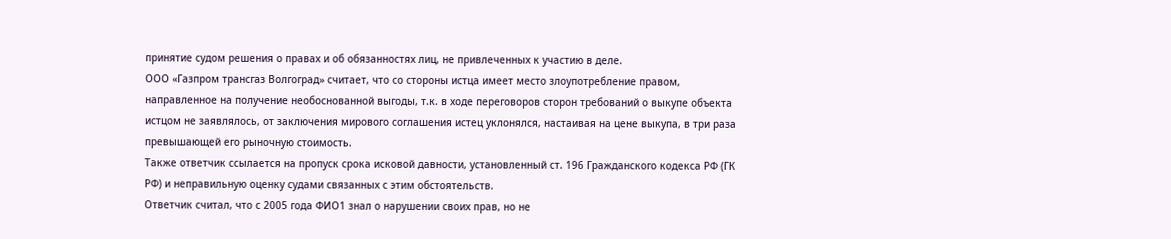принятие судом решения о правах и об обязанностях лиц, не привлеченных к участию в деле.
ООО «Газпром трансгаз Волгоград» считает, что со стороны истца имеет место злоупотребление правом, направленное на получение необоснованной выгоды, т.к. в ходе переговоров сторон требований о выкупе объекта истцом не заявлялось, от заключения мирового соглашения истец уклонялся, настаивая на цене выкупа, в три раза превышающей его рыночную стоимость.
Также ответчик ссылается на пропуск срока исковой давности, установленный ст. 196 Гражданского кодекса РФ (ГК РФ) и неправильную оценку судами связанных с этим обстоятельств.
Ответчик считал, что с 2005 года ФИО1 знал о нарушении своих прав, но не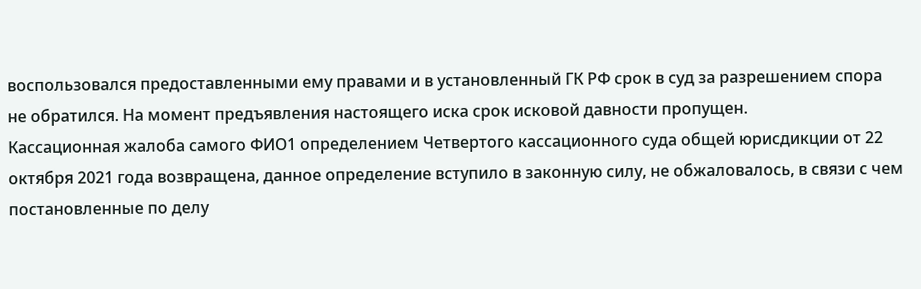воспользовался предоставленными ему правами и в установленный ГК РФ срок в суд за разрешением спора не обратился. На момент предъявления настоящего иска срок исковой давности пропущен.
Кассационная жалоба самого ФИО1 определением Четвертого кассационного суда общей юрисдикции от 22 октября 2021 года возвращена, данное определение вступило в законную силу, не обжаловалось, в связи с чем постановленные по делу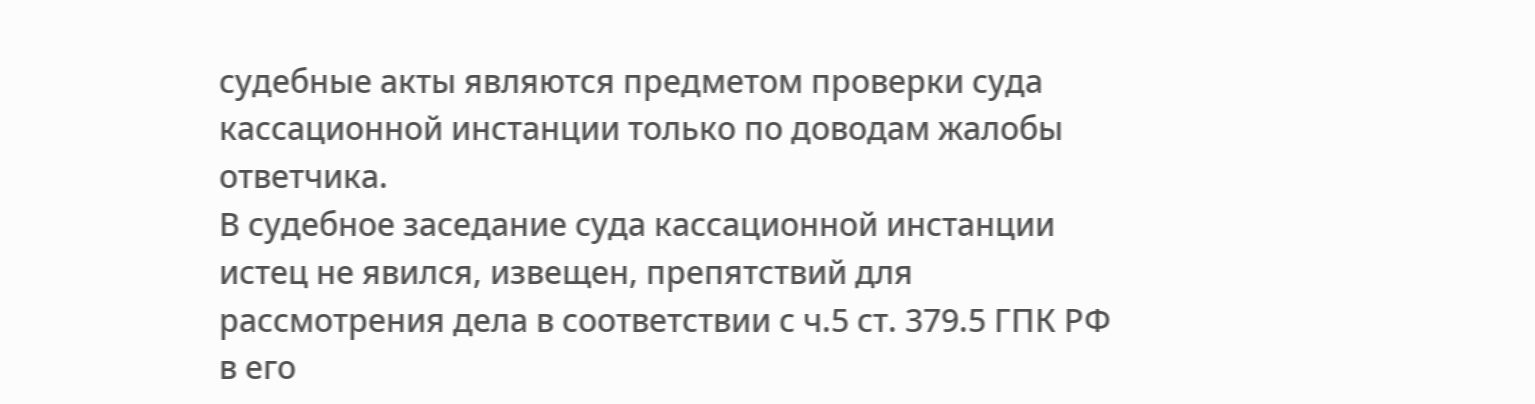судебные акты являются предметом проверки суда кассационной инстанции только по доводам жалобы ответчика.
В судебное заседание суда кассационной инстанции истец не явился, извещен, препятствий для рассмотрения дела в соответствии с ч.5 ст. 379.5 ГПК РФ в его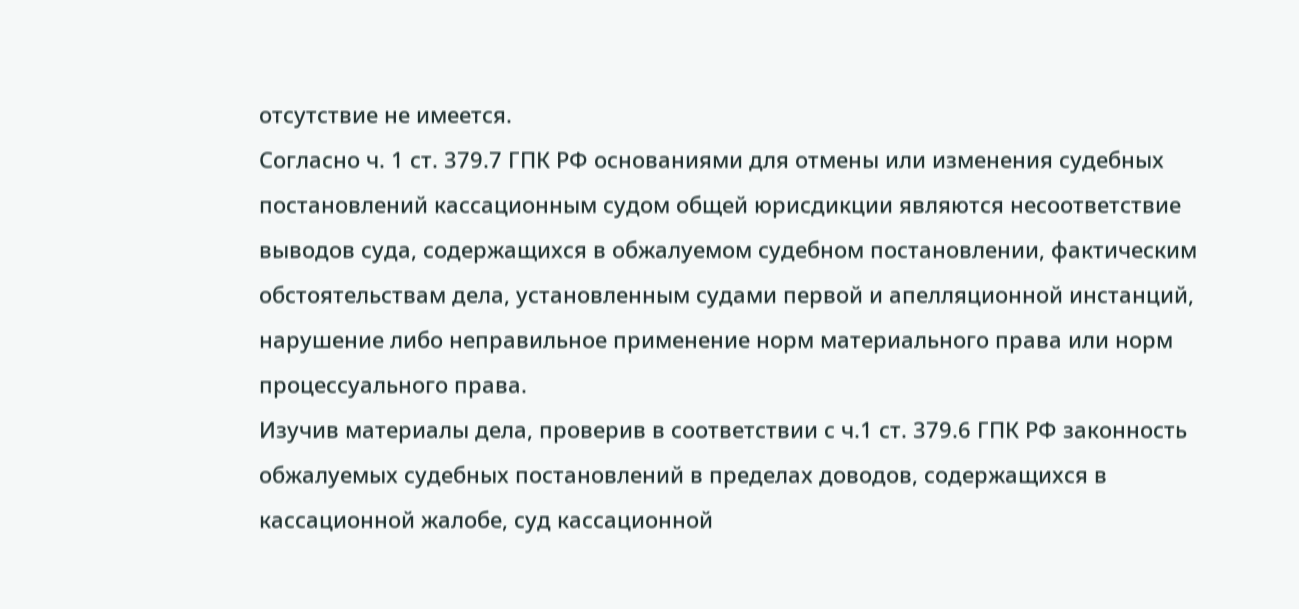отсутствие не имеется.
Согласно ч. 1 ст. 379.7 ГПК РФ основаниями для отмены или изменения судебных постановлений кассационным судом общей юрисдикции являются несоответствие выводов суда, содержащихся в обжалуемом судебном постановлении, фактическим обстоятельствам дела, установленным судами первой и апелляционной инстанций, нарушение либо неправильное применение норм материального права или норм процессуального права.
Изучив материалы дела, проверив в соответствии с ч.1 ст. 379.6 ГПК РФ законность обжалуемых судебных постановлений в пределах доводов, содержащихся в кассационной жалобе, суд кассационной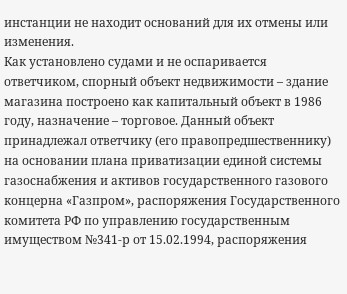инстанции не находит оснований для их отмены или изменения.
Как установлено судами и не оспаривается ответчиком, спорный объект недвижимости – здание магазина построено как капитальный объект в 1986 году, назначение – торговое. Данный объект принадлежал ответчику (его правопредшественнику) на основании плана приватизации единой системы газоснабжения и активов государственного газового концерна «Газпром», распоряжения Государственного комитета РФ по управлению государственным имуществом №341-р от 15.02.1994, распоряжения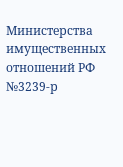Министерства имущественных отношений РФ №3239-р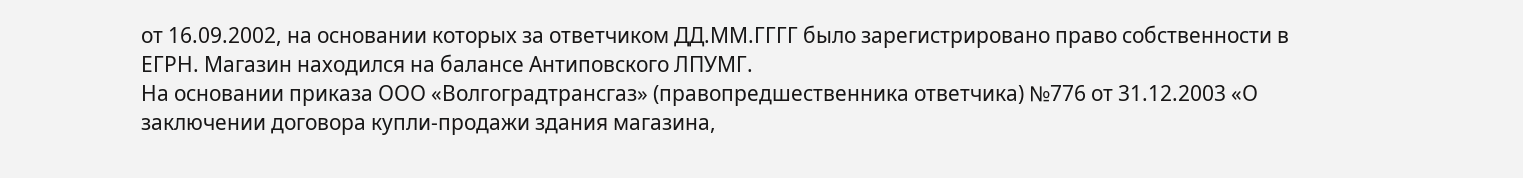от 16.09.2002, на основании которых за ответчиком ДД.ММ.ГГГГ было зарегистрировано право собственности в ЕГРН. Магазин находился на балансе Антиповского ЛПУМГ.
На основании приказа ООО «Волгоградтрансгаз» (правопредшественника ответчика) №776 от 31.12.2003 «О заключении договора купли-продажи здания магазина,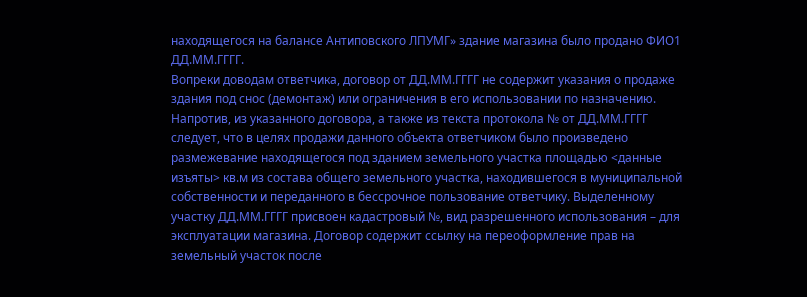находящегося на балансе Антиповского ЛПУМГ» здание магазина было продано ФИО1 ДД.ММ.ГГГГ.
Вопреки доводам ответчика, договор от ДД.ММ.ГГГГ не содержит указания о продаже здания под снос (демонтаж) или ограничения в его использовании по назначению. Напротив, из указанного договора, а также из текста протокола № от ДД.ММ.ГГГГ следует, что в целях продажи данного объекта ответчиком было произведено размежевание находящегося под зданием земельного участка площадью <данные изъяты> кв.м из состава общего земельного участка, находившегося в муниципальной собственности и переданного в бессрочное пользование ответчику. Выделенному участку ДД.ММ.ГГГГ присвоен кадастровый №, вид разрешенного использования – для эксплуатации магазина. Договор содержит ссылку на переоформление прав на земельный участок после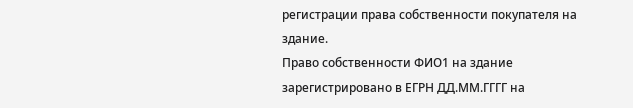регистрации права собственности покупателя на здание.
Право собственности ФИО1 на здание зарегистрировано в ЕГРН ДД.ММ.ГГГГ на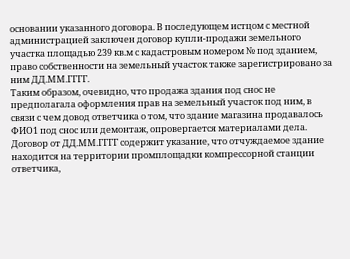основании указанного договора. В последующем истцом с местной администрацией заключен договор купли-продажи земельного участка площадью 239 кв.м с кадастровым номером № под зданием, право собственности на земельный участок также зарегистрировано за ним ДД.ММ.ГГГГ.
Таким образом, очевидно, что продажа здания под снос не предполагала оформления прав на земельный участок под ним, в связи с чем довод ответчика о том, что здание магазина продавалось ФИО1 под снос или демонтаж, опровергается материалами дела.
Договор от ДД.ММ.ГГГГ содержит указание, что отчуждаемое здание находится на территории промплощадки компрессорной станции ответчика,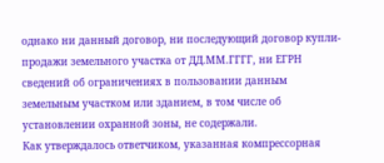однако ни данный договор, ни последующий договор купли-продажи земельного участка от ДД.ММ.ГГГГ, ни ЕГРН сведений об ограничениях в пользовании данным земельным участком или зданием, в том числе об установлении охранной зоны, не содержали.
Как утверждалось ответчиком, указанная компрессорная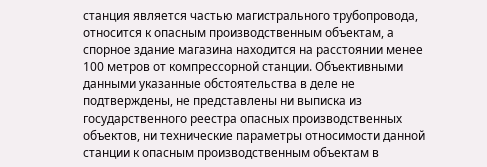станция является частью магистрального трубопровода, относится к опасным производственным объектам, а спорное здание магазина находится на расстоянии менее 100 метров от компрессорной станции. Объективными данными указанные обстоятельства в деле не подтверждены, не представлены ни выписка из государственного реестра опасных производственных объектов, ни технические параметры относимости данной станции к опасным производственным объектам в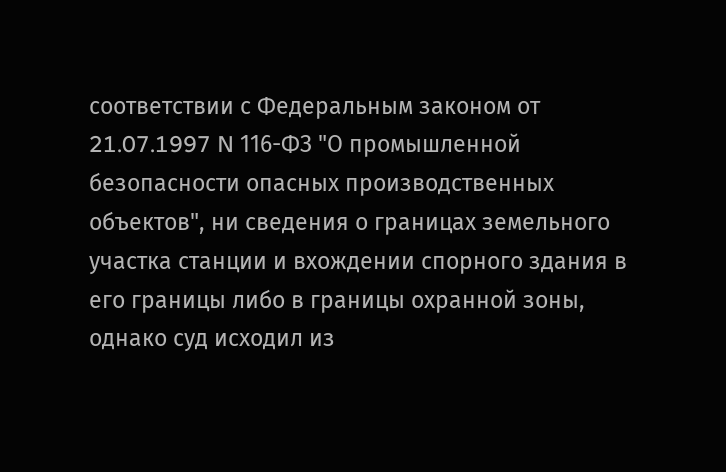соответствии с Федеральным законом от 21.07.1997 N 116-ФЗ "О промышленной безопасности опасных производственных объектов", ни сведения о границах земельного участка станции и вхождении спорного здания в его границы либо в границы охранной зоны, однако суд исходил из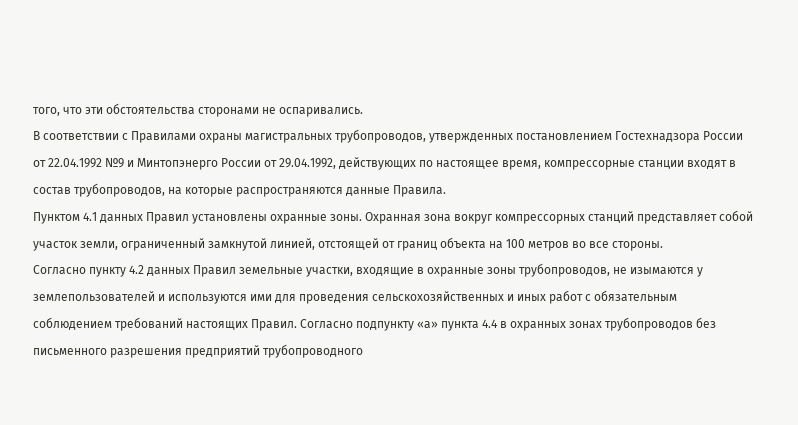того, что эти обстоятельства сторонами не оспаривались.
В соответствии с Правилами охраны магистральных трубопроводов, утвержденных постановлением Гостехнадзора России от 22.04.1992 №9 и Минтопэнерго России от 29.04.1992, действующих по настоящее время, компрессорные станции входят в состав трубопроводов, на которые распространяются данные Правила.
Пунктом 4.1 данных Правил установлены охранные зоны. Охранная зона вокруг компрессорных станций представляет собой участок земли, ограниченный замкнутой линией, отстоящей от границ объекта на 100 метров во все стороны.
Согласно пункту 4.2 данных Правил земельные участки, входящие в охранные зоны трубопроводов, не изымаются у землепользователей и используются ими для проведения сельскохозяйственных и иных работ с обязательным соблюдением требований настоящих Правил. Согласно подпункту «а» пункта 4.4 в охранных зонах трубопроводов без письменного разрешения предприятий трубопроводного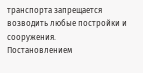транспорта запрещается возводить любые постройки и сооружения.
Постановлением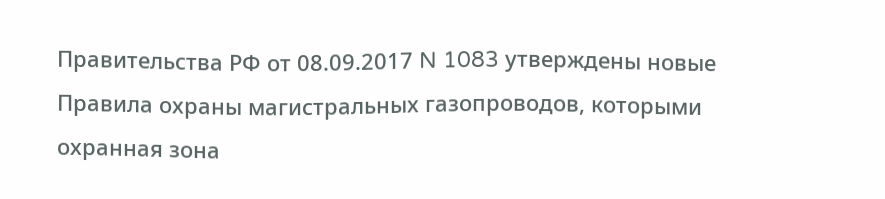Правительства РФ от 08.09.2017 N 1083 утверждены новые Правила охраны магистральных газопроводов, которыми охранная зона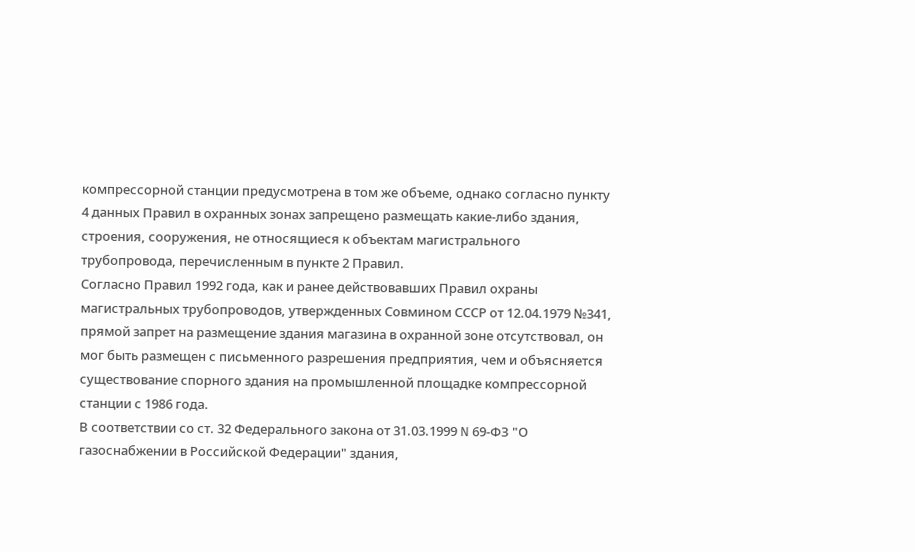компрессорной станции предусмотрена в том же объеме, однако согласно пункту 4 данных Правил в охранных зонах запрещено размещать какие-либо здания, строения, сооружения, не относящиеся к объектам магистрального трубопровода, перечисленным в пункте 2 Правил.
Согласно Правил 1992 года, как и ранее действовавших Правил охраны магистральных трубопроводов, утвержденных Совмином СССР от 12.04.1979 №341, прямой запрет на размещение здания магазина в охранной зоне отсутствовал, он мог быть размещен с письменного разрешения предприятия, чем и объясняется существование спорного здания на промышленной площадке компрессорной станции с 1986 года.
В соответствии со ст. 32 Федерального закона от 31.03.1999 N 69-ФЗ "О газоснабжении в Российской Федерации" здания,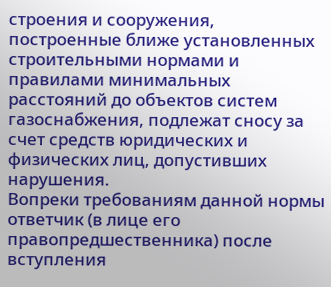строения и сооружения, построенные ближе установленных строительными нормами и правилами минимальных расстояний до объектов систем газоснабжения, подлежат сносу за счет средств юридических и физических лиц, допустивших нарушения.
Вопреки требованиям данной нормы ответчик (в лице его правопредшественника) после вступления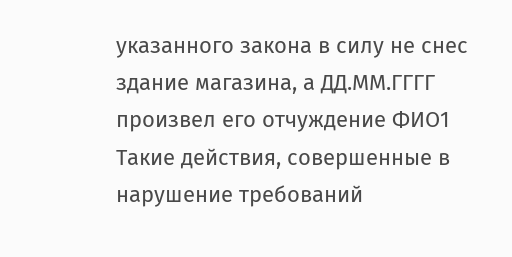указанного закона в силу не снес здание магазина, а ДД.ММ.ГГГГ произвел его отчуждение ФИО1
Такие действия, совершенные в нарушение требований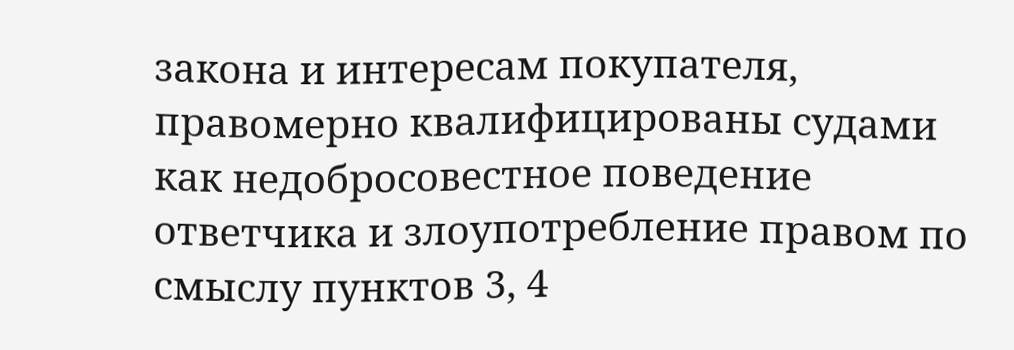закона и интересам покупателя, правомерно квалифицированы судами как недобросовестное поведение ответчика и злоупотребление правом по смыслу пунктов 3, 4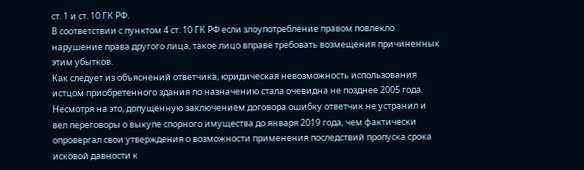ст. 1 и ст. 10 ГК РФ.
В соответствии с пунктом 4 ст. 10 ГК РФ если злоупотребление правом повлекло нарушение права другого лица, такое лицо вправе требовать возмещения причиненных этим убытков.
Как следует из объяснений ответчика, юридическая невозможность использования истцом приобретенного здания по назначению стала очевидна не позднее 2005 года. Несмотря на это, допущенную заключением договора ошибку ответчик не устранил и вел переговоры о выкупе спорного имущества до января 2019 года, чем фактически опровергал свои утверждения о возможности применения последствий пропуска срока исковой давности к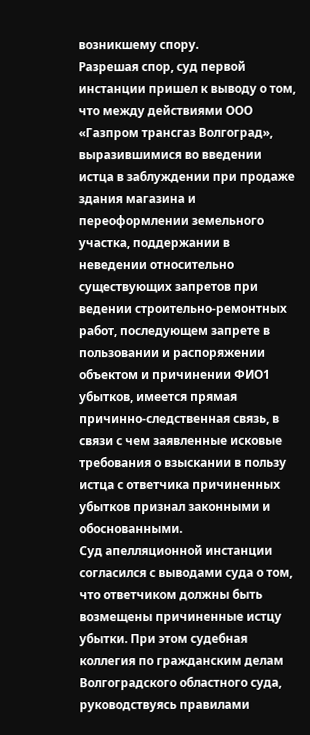возникшему спору.
Разрешая спор, суд первой инстанции пришел к выводу о том, что между действиями ООО «Газпром трансгаз Волгоград», выразившимися во введении истца в заблуждении при продаже здания магазина и переоформлении земельного участка, поддержании в неведении относительно существующих запретов при ведении строительно-ремонтных работ, последующем запрете в пользовании и распоряжении объектом и причинении ФИО1 убытков, имеется прямая причинно-следственная связь, в связи с чем заявленные исковые требования о взыскании в пользу истца с ответчика причиненных убытков признал законными и обоснованными.
Суд апелляционной инстанции согласился с выводами суда о том, что ответчиком должны быть возмещены причиненные истцу убытки. При этом судебная коллегия по гражданским делам Волгоградского областного суда, руководствуясь правилами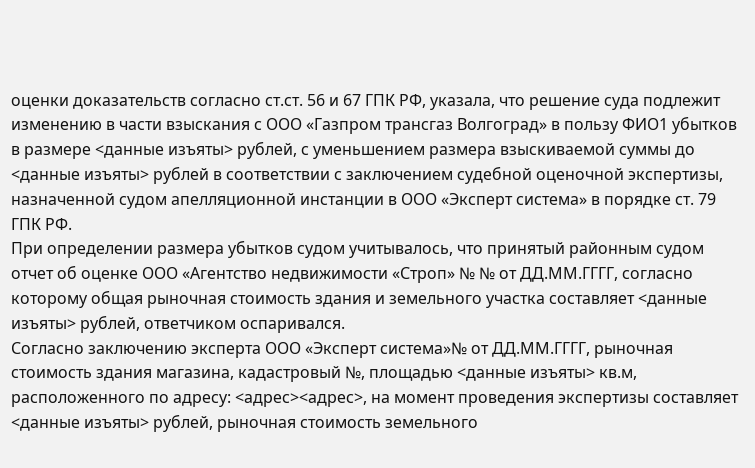оценки доказательств согласно ст.ст. 56 и 67 ГПК РФ, указала, что решение суда подлежит изменению в части взыскания с ООО «Газпром трансгаз Волгоград» в пользу ФИО1 убытков в размере <данные изъяты> рублей, с уменьшением размера взыскиваемой суммы до <данные изъяты> рублей в соответствии с заключением судебной оценочной экспертизы, назначенной судом апелляционной инстанции в ООО «Эксперт система» в порядке ст. 79 ГПК РФ.
При определении размера убытков судом учитывалось, что принятый районным судом отчет об оценке ООО «Агентство недвижимости «Строп» № № от ДД.ММ.ГГГГ, согласно которому общая рыночная стоимость здания и земельного участка составляет <данные изъяты> рублей, ответчиком оспаривался.
Согласно заключению эксперта ООО «Эксперт система»№ от ДД.ММ.ГГГГ, рыночная стоимость здания магазина, кадастровый №, площадью <данные изъяты> кв.м, расположенного по адресу: <адрес><адрес>, на момент проведения экспертизы составляет <данные изъяты> рублей, рыночная стоимость земельного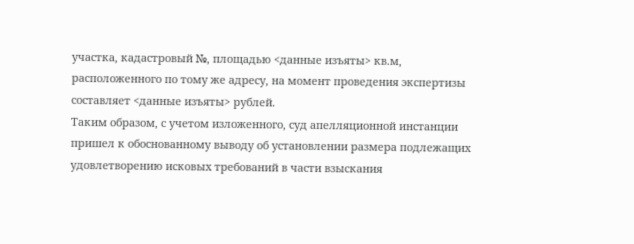участка, кадастровый №, площадью <данные изъяты> кв.м, расположенного по тому же адресу, на момент проведения экспертизы составляет <данные изъяты> рублей.
Таким образом, с учетом изложенного, суд апелляционной инстанции пришел к обоснованному выводу об установлении размера подлежащих удовлетворению исковых требований в части взыскания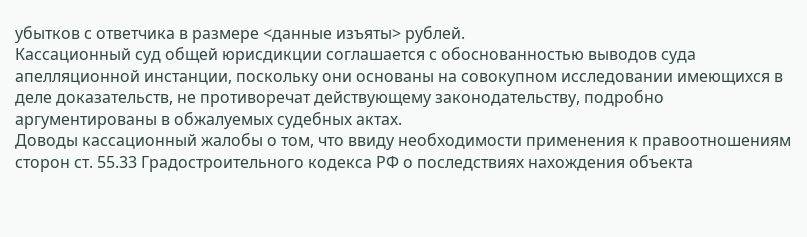убытков с ответчика в размере <данные изъяты> рублей.
Кассационный суд общей юрисдикции соглашается с обоснованностью выводов суда апелляционной инстанции, поскольку они основаны на совокупном исследовании имеющихся в деле доказательств, не противоречат действующему законодательству, подробно аргументированы в обжалуемых судебных актах.
Доводы кассационный жалобы о том, что ввиду необходимости применения к правоотношениям сторон ст. 55.33 Градостроительного кодекса РФ о последствиях нахождения объекта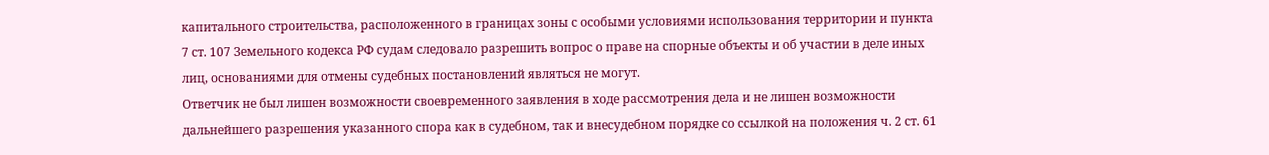капитального строительства, расположенного в границах зоны с особыми условиями использования территории и пункта 7 ст. 107 Земельного кодекса РФ судам следовало разрешить вопрос о праве на спорные объекты и об участии в деле иных лиц, основаниями для отмены судебных постановлений являться не могут.
Ответчик не был лишен возможности своевременного заявления в ходе рассмотрения дела и не лишен возможности дальнейшего разрешения указанного спора как в судебном, так и внесудебном порядке со ссылкой на положения ч. 2 ст. 61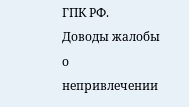ГПК РФ.
Доводы жалобы о непривлечении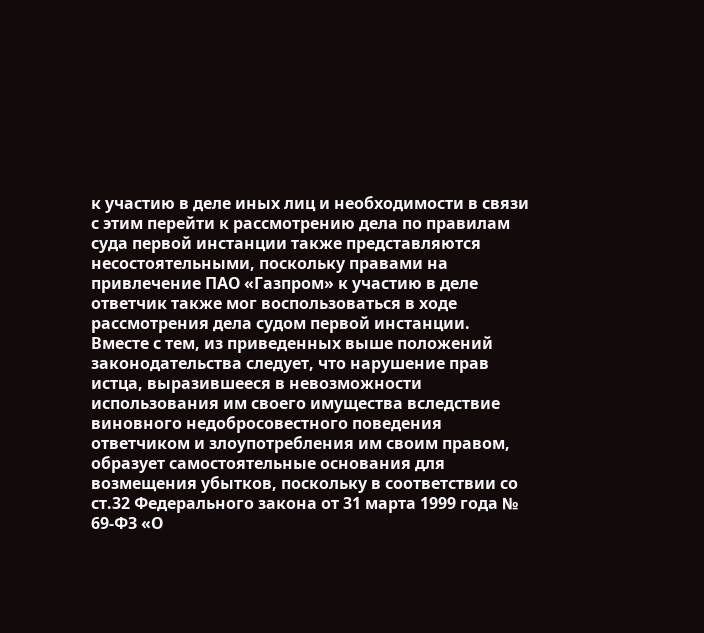к участию в деле иных лиц и необходимости в связи с этим перейти к рассмотрению дела по правилам суда первой инстанции также представляются несостоятельными, поскольку правами на привлечение ПАО «Газпром» к участию в деле ответчик также мог воспользоваться в ходе рассмотрения дела судом первой инстанции.
Вместе с тем, из приведенных выше положений законодательства следует, что нарушение прав истца, выразившееся в невозможности использования им своего имущества вследствие виновного недобросовестного поведения ответчиком и злоупотребления им своим правом, образует самостоятельные основания для возмещения убытков, поскольку в соответствии со ст.32 Федерального закона от 31 марта 1999 года № 69-ФЗ «О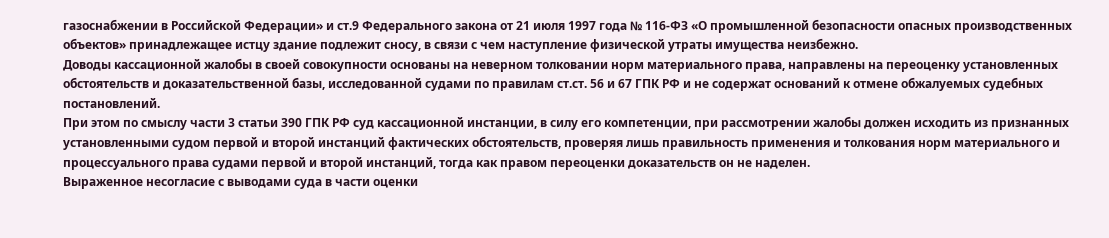газоснабжении в Российской Федерации» и ст.9 Федерального закона от 21 июля 1997 года № 116-ФЗ «О промышленной безопасности опасных производственных объектов» принадлежащее истцу здание подлежит сносу, в связи с чем наступление физической утраты имущества неизбежно.
Доводы кассационной жалобы в своей совокупности основаны на неверном толковании норм материального права, направлены на переоценку установленных обстоятельств и доказательственной базы, исследованной судами по правилам ст.ст. 56 и 67 ГПК РФ и не содержат оснований к отмене обжалуемых судебных постановлений.
При этом по смыслу части 3 статьи 390 ГПК РФ суд кассационной инстанции, в силу его компетенции, при рассмотрении жалобы должен исходить из признанных установленными судом первой и второй инстанций фактических обстоятельств, проверяя лишь правильность применения и толкования норм материального и процессуального права судами первой и второй инстанций, тогда как правом переоценки доказательств он не наделен.
Выраженное несогласие с выводами суда в части оценки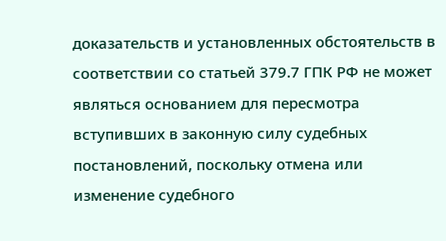доказательств и установленных обстоятельств в соответствии со статьей 379.7 ГПК РФ не может являться основанием для пересмотра вступивших в законную силу судебных постановлений, поскольку отмена или изменение судебного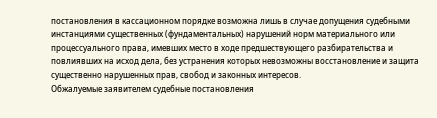постановления в кассационном порядке возможна лишь в случае допущения судебными инстанциями существенных (фундаментальных) нарушений норм материального или процессуального права, имевших место в ходе предшествующего разбирательства и повлиявших на исход дела, без устранения которых невозможны восстановление и защита существенно нарушенных прав, свобод и законных интересов.
Обжалуемые заявителем судебные постановления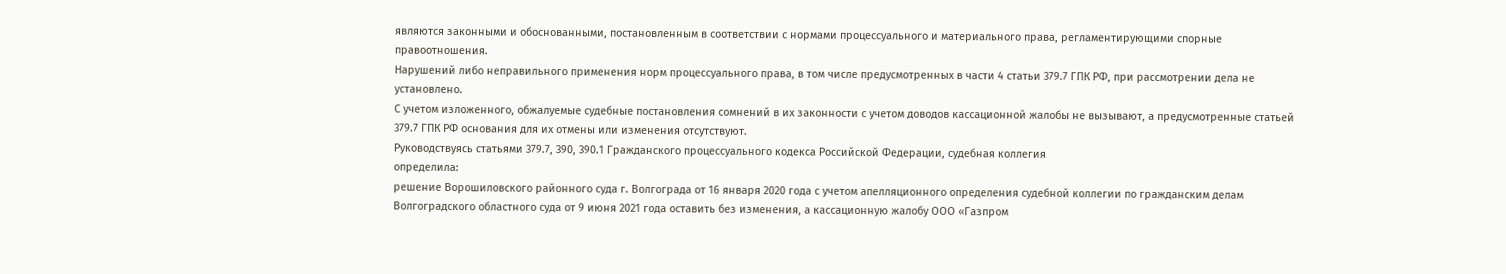являются законными и обоснованными, постановленным в соответствии с нормами процессуального и материального права, регламентирующими спорные правоотношения.
Нарушений либо неправильного применения норм процессуального права, в том числе предусмотренных в части 4 статьи 379.7 ГПК РФ, при рассмотрении дела не установлено.
С учетом изложенного, обжалуемые судебные постановления сомнений в их законности с учетом доводов кассационной жалобы не вызывают, а предусмотренные статьей 379.7 ГПК РФ основания для их отмены или изменения отсутствуют.
Руководствуясь статьями 379.7, 390, 390.1 Гражданского процессуального кодекса Российской Федерации, судебная коллегия
определила:
решение Ворошиловского районного суда г. Волгограда от 16 января 2020 года с учетом апелляционного определения судебной коллегии по гражданским делам Волгоградского областного суда от 9 июня 2021 года оставить без изменения, а кассационную жалобу ООО «Газпром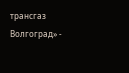трансгаз Волгоград» -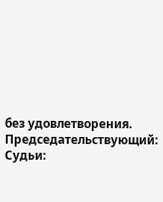без удовлетворения.
Председательствующий:
Судьи: